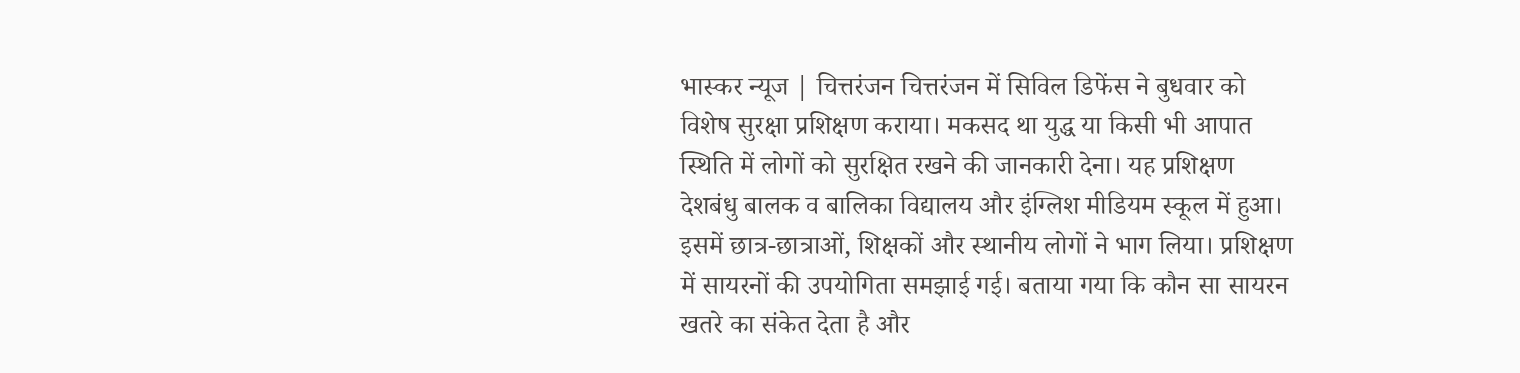भास्कर न्यूज | चित्तरंजन चित्तरंजन में सिविल डिफेंस ने बुधवार को विशेष सुरक्षा प्रशिक्षण कराया। मकसद था युद्ध या किसी भी आपात स्थिति में लोगों को सुरक्षित रखने की जानकारी देना। यह प्रशिक्षण देशबंधु बालक व बालिका विद्यालय और इंग्लिश मीडियम स्कूल में हुआ। इसमें छात्र-छात्राओं, शिक्षकों और स्थानीय लोगों ने भाग लिया। प्रशिक्षण में सायरनों की उपयोगिता समझाई गई। बताया गया कि कौन सा सायरन खतरे का संकेत देता है और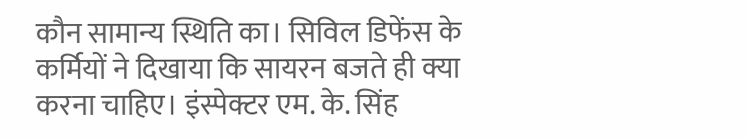कौन सामान्य स्थिति का। सिविल डिफेंस के कर्मियों ने दिखाया कि सायरन बजते ही क्या करना चाहिए। इंस्पेक्टर एम. के. सिंह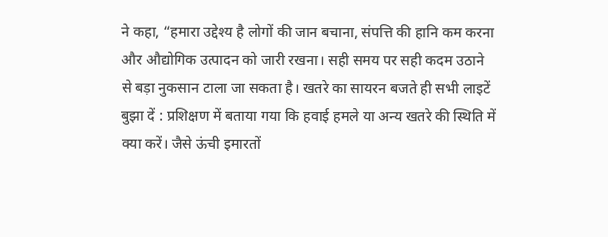ने कहा, “हमारा उद्देश्य है लोगों की जान बचाना, संपत्ति की हानि कम करना और औद्योगिक उत्पादन को जारी रखना। सही समय पर सही कदम उठाने से बड़ा नुकसान टाला जा सकता है। खतरे का सायरन बजते ही सभी लाइटें बुझा दें : प्रशिक्षण में बताया गया कि हवाई हमले या अन्य खतरे की स्थिति में क्या करें। जैसे ऊंची इमारतों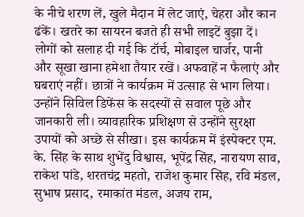के नीचे शरण लें, खुले मैदान में लेट जाएं, चेहरा और कान ढंकें। खतरे का सायरन बजते ही सभी लाइटें बुझा दें। लोगों को सलाह दी गई कि टॉर्च, मोबाइल चार्जर, पानी और सूखा खाना हमेशा तैयार रखें। अफवाहें न फैलाएं और घबराएं नहीं। छात्रों ने कार्यक्रम में उत्साह से भाग लिया। उन्होंने सिविल डिफेंस के सदस्यों से सवाल पूछे और जानकारी ली। व्यावहारिक प्रशिक्षण से उन्होंने सुरक्षा उपायों को अच्छे से सीखा। इस कार्यक्रम में इंस्पेक्टर एम. के. सिंह के साथ शुभेंदु विश्वास, भूपेंद्र सिंह, नारायण साव, राकेश पांडे, शरतचंद्र महतो, राजेश कुमार सिंह, रवि मंडल, सुभाष प्रसाद, रमाकांत मंडल, अजय राम,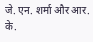जे. एन. शर्मा और आर. के.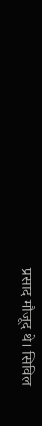प्रसाद मौजूद थे। सिविल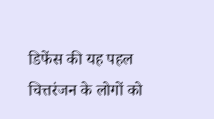डिफेंस की यह पहल चित्तरंजन के लोगों को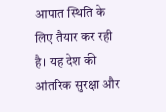आपात स्थिति के लिए तैयार कर रही है। यह देश की आंतरिक सुरक्षा और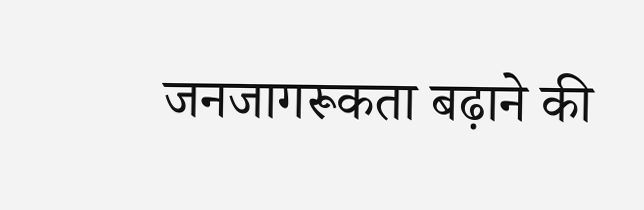जनजागरूकता बढ़ाने की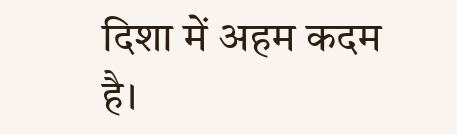दिशा में अहम कदम है।